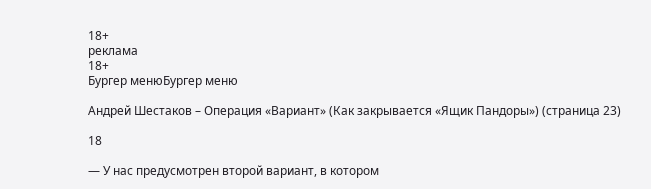18+
реклама
18+
Бургер менюБургер меню

Андрей Шестаков – Операция «Вариант» (Как закрывается «Ящик Пандоры») (страница 23)

18

— У нас предусмотрен второй вариант, в котором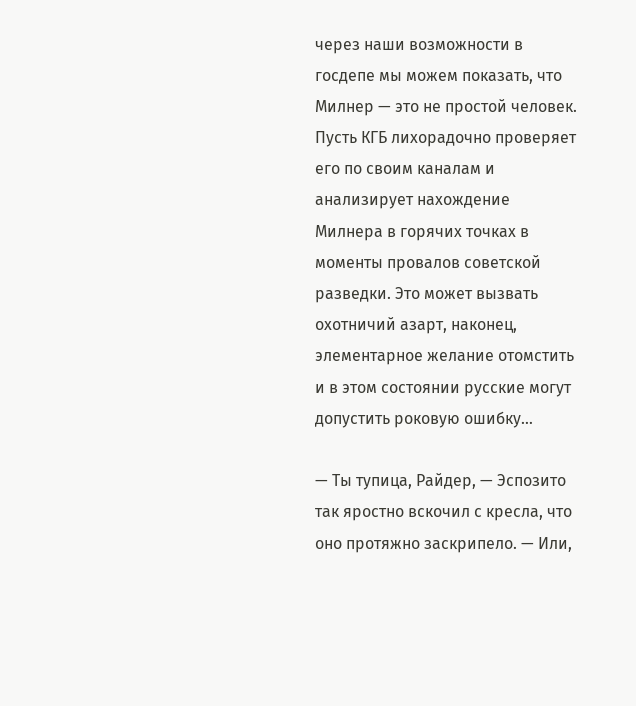через наши возможности в госдепе мы можем показать, что Милнер — это не простой человек. Пусть КГБ лихорадочно проверяет его по своим каналам и анализирует нахождение Милнера в горячих точках в моменты провалов советской разведки. Это может вызвать охотничий азарт, наконец, элементарное желание отомстить и в этом состоянии русские могут допустить роковую ошибку…

— Ты тупица, Райдер, — Эспозито так яростно вскочил с кресла, что оно протяжно заскрипело. — Или,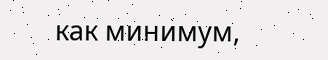как минимум,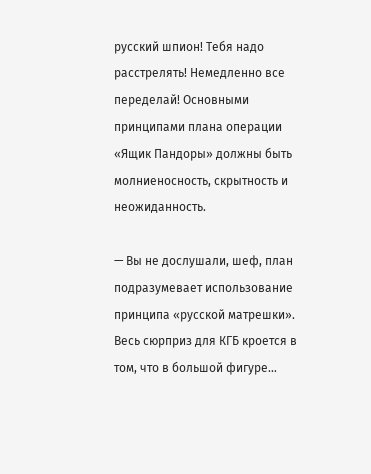русский шпион! Тебя надо расстрелять! Немедленно все переделай! Основными принципами плана операции «Ящик Пандоры» должны быть молниеносность, скрытность и неожиданность.

— Вы не дослушали, шеф, план подразумевает использование принципа «русской матрешки». Весь сюрприз для КГБ кроется в том, что в большой фигуре…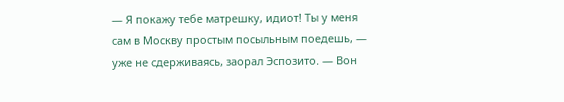— Я покажу тебе матрешку, идиот! Ты у меня сам в Москву простым посыльным поедешь, — уже не сдерживаясь, заорал Эспозито. — Вон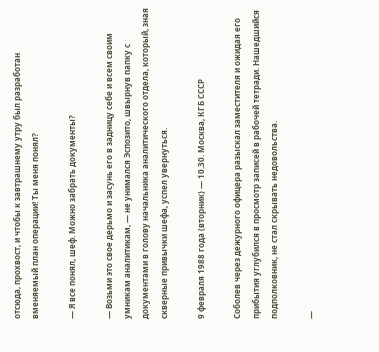отсюда, прохвост, и чтобы к завтрашнему утру был разработан вменяемый план операции! Ты меня понял?

— Я все понял, шеф. Можно забрать документы?

— Возьми это свое дерьмо и засунь его в задницу себе и всем своим умникам аналитикам, — не унимался Эспозито, швырнув папку с документами в голову начальника аналитического отдела, который, зная скверные привычки шефа, успел увернуться.

9 февраля 1988 года (вторник) — 10.30. Москва, КГБ СССР

Соболев через дежурного офицера разыскал заместителя и ожидая его прибытия углубился в просмотр записей в рабочей тетради. Нашедшийся подполковник, не стал скрывать недовольства.

—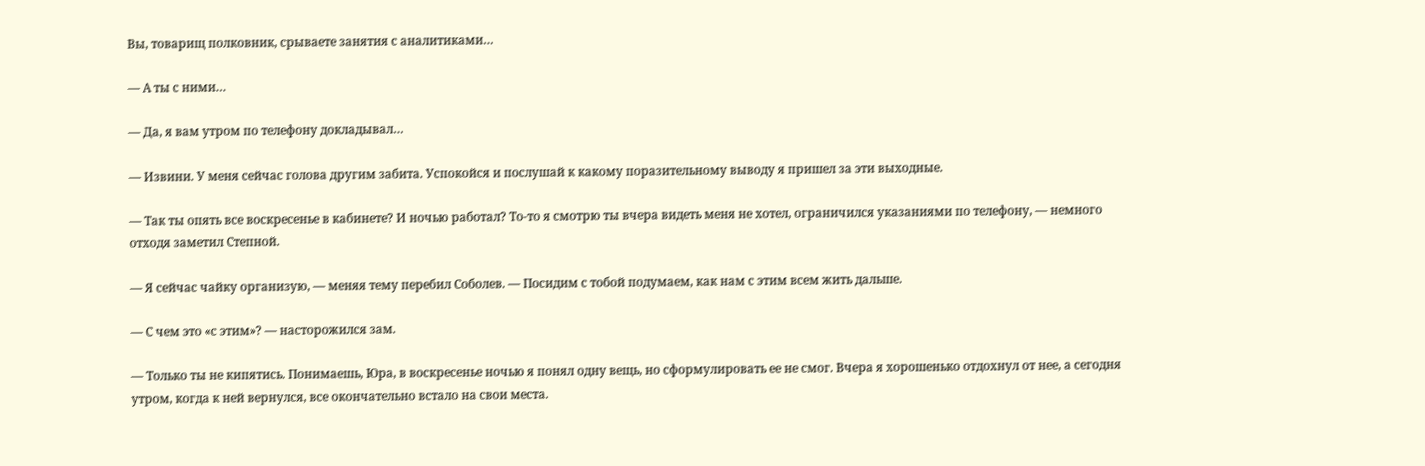Вы, товарищ полковник, срываете занятия с аналитиками…

— А ты с ними…

— Да, я вам утром по телефону докладывал…

— Извини. У меня сейчас голова другим забита. Успокойся и послушай к какому поразительному выводу я пришел за эти выходные.

— Так ты опять все воскресенье в кабинете? И ночью работал? То-то я смотрю ты вчера видеть меня не хотел, ограничился указаниями по телефону, — немного отходя заметил Степной.

— Я сейчас чайку организую, — меняя тему перебил Соболев. — Посидим с тобой подумаем, как нам с этим всем жить дальше.

— С чем это «с этим»? — насторожился зам.

— Только ты не кипятись. Понимаешь, Юра, в воскресенье ночью я понял одну вещь, но сформулировать ее не смог. Вчера я хорошенько отдохнул от нее, а сегодня утром, когда к ней вернулся, все окончательно встало на свои места.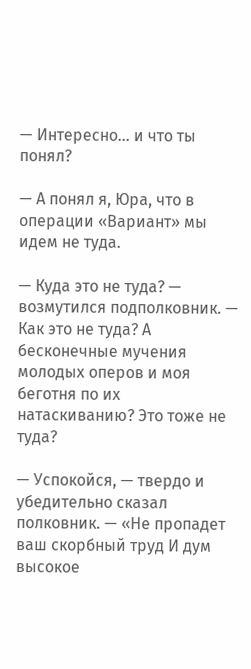— Интересно… и что ты понял?

— А понял я, Юра, что в операции «Вариант» мы идем не туда.

— Куда это не туда? — возмутился подполковник. — Как это не туда? А бесконечные мучения молодых оперов и моя беготня по их натаскиванию? Это тоже не туда?

— Успокойся, — твердо и убедительно сказал полковник. — «Не пропадет ваш скорбный труд И дум высокое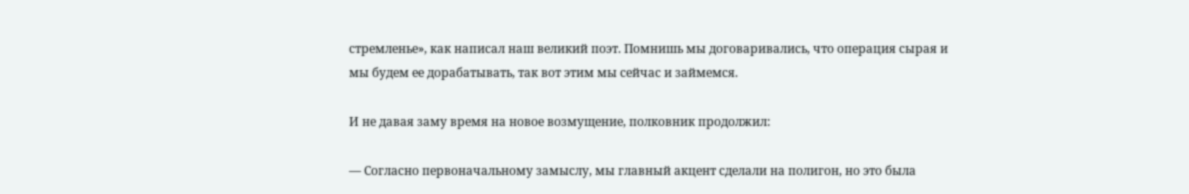стремленье», как написал наш великий поэт. Помнишь мы договаривались, что операция сырая и мы будем ее дорабатывать, так вот этим мы сейчас и займемся.

И не давая заму время на новое возмущение, полковник продолжил:

— Согласно первоначальному замыслу, мы главный акцент сделали на полигон, но это была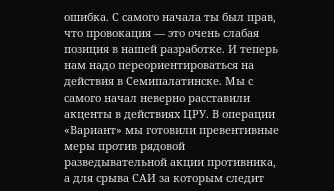ошибка. С самого начала ты был прав, что провокация — это очень слабая позиция в нашей разработке. И теперь нам надо переориентироваться на действия в Семипалатинске. Мы с самого начал неверно расставили акценты в действиях ЦРУ. В операции «Вариант» мы готовили превентивные меры против рядовой разведывательной акции противника, а для срыва САИ за которым следит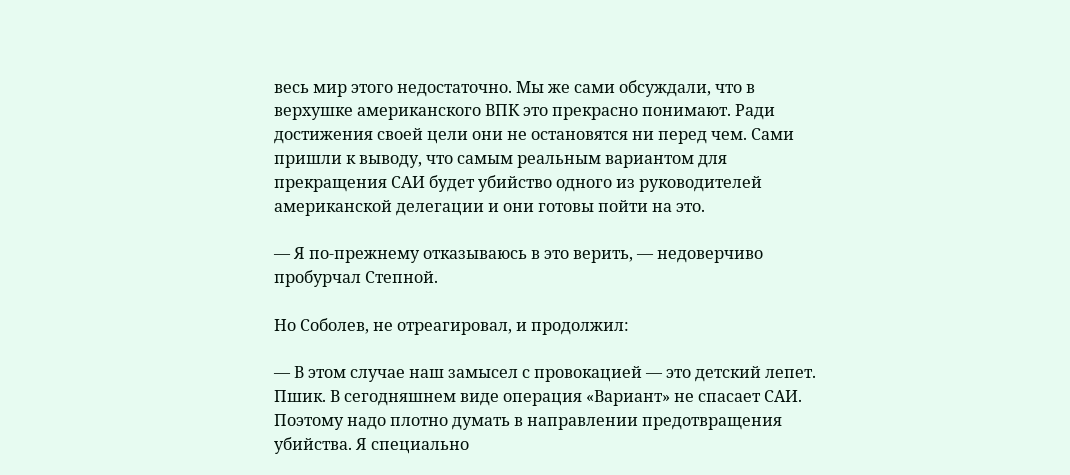весь мир этого недостаточно. Мы же сами обсуждали, что в верхушке американского ВПК это прекрасно понимают. Ради достижения своей цели они не остановятся ни перед чем. Сами пришли к выводу, что самым реальным вариантом для прекращения САИ будет убийство одного из руководителей американской делегации и они готовы пойти на это.

— Я по-прежнему отказываюсь в это верить, — недоверчиво пробурчал Степной.

Но Соболев, не отреагировал, и продолжил:

— В этом случае наш замысел с провокацией — это детский лепет. Пшик. В сегодняшнем виде операция «Вариант» не спасает САИ. Поэтому надо плотно думать в направлении предотвращения убийства. Я специально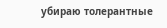убираю толерантные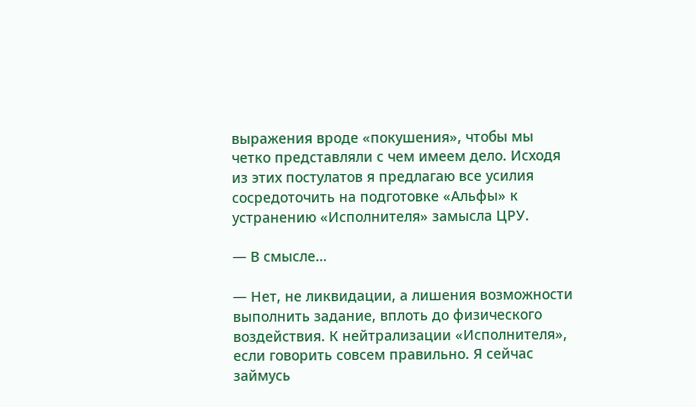выражения вроде «покушения», чтобы мы четко представляли с чем имеем дело. Исходя из этих постулатов я предлагаю все усилия сосредоточить на подготовке «Альфы» к устранению «Исполнителя» замысла ЦРУ.

— В смысле…

— Нет, не ликвидации, а лишения возможности выполнить задание, вплоть до физического воздействия. К нейтрализации «Исполнителя», если говорить совсем правильно. Я сейчас займусь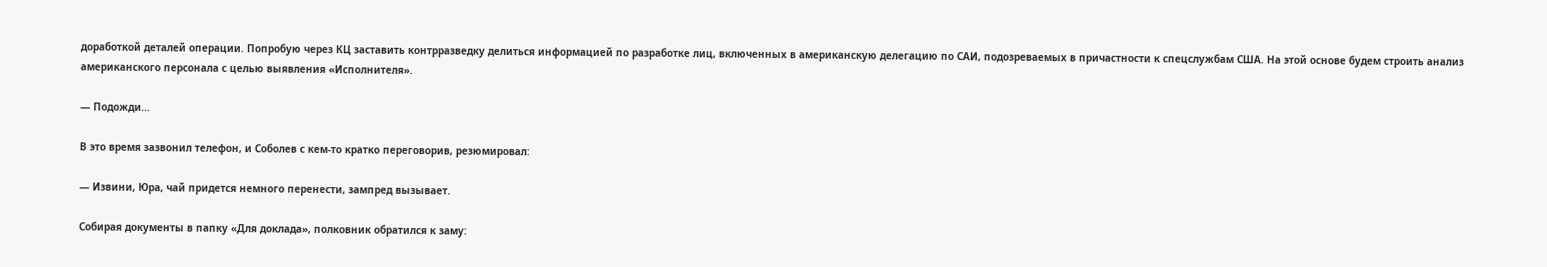доработкой деталей операции. Попробую через КЦ заставить контрразведку делиться информацией по разработке лиц, включенных в американскую делегацию по САИ, подозреваемых в причастности к спецслужбам США. На этой основе будем строить анализ американского персонала с целью выявления «Исполнителя».

— Подожди…

В это время зазвонил телефон, и Соболев с кем-то кратко переговорив, резюмировал:

— Извини, Юра, чай придется немного перенести, зампред вызывает.

Собирая документы в папку «Для доклада», полковник обратился к заму: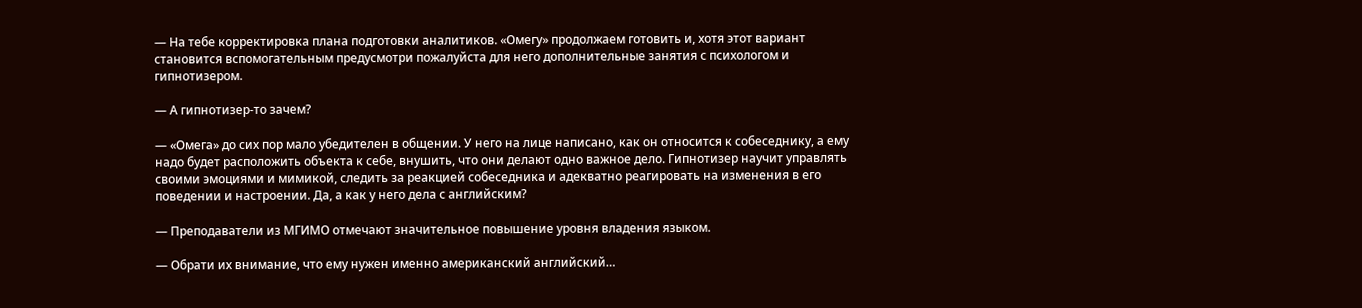— На тебе корректировка плана подготовки аналитиков. «Омегу» продолжаем готовить и, хотя этот вариант становится вспомогательным предусмотри пожалуйста для него дополнительные занятия с психологом и гипнотизером.

— А гипнотизер-то зачем?

— «Омега» до сих пор мало убедителен в общении. У него на лице написано, как он относится к собеседнику, а ему надо будет расположить объекта к себе, внушить, что они делают одно важное дело. Гипнотизер научит управлять своими эмоциями и мимикой, следить за реакцией собеседника и адекватно реагировать на изменения в его поведении и настроении. Да, а как у него дела с английским?

— Преподаватели из МГИМО отмечают значительное повышение уровня владения языком.

— Обрати их внимание, что ему нужен именно американский английский…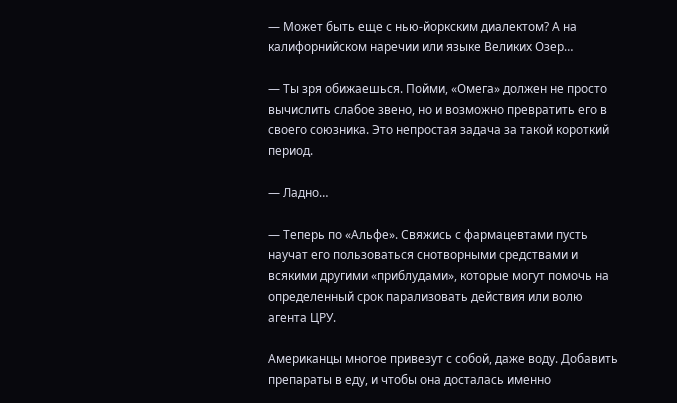— Может быть еще с нью-йоркским диалектом? А на калифорнийском наречии или языке Великих Озер…

— Ты зря обижаешься. Пойми, «Омега» должен не просто вычислить слабое звено, но и возможно превратить его в своего союзника. Это непростая задача за такой короткий период.

— Ладно…

— Теперь по «Альфе». Свяжись с фармацевтами пусть научат его пользоваться снотворными средствами и всякими другими «приблудами», которые могут помочь на определенный срок парализовать действия или волю агента ЦРУ.

Американцы многое привезут с собой, даже воду. Добавить препараты в еду, и чтобы она досталась именно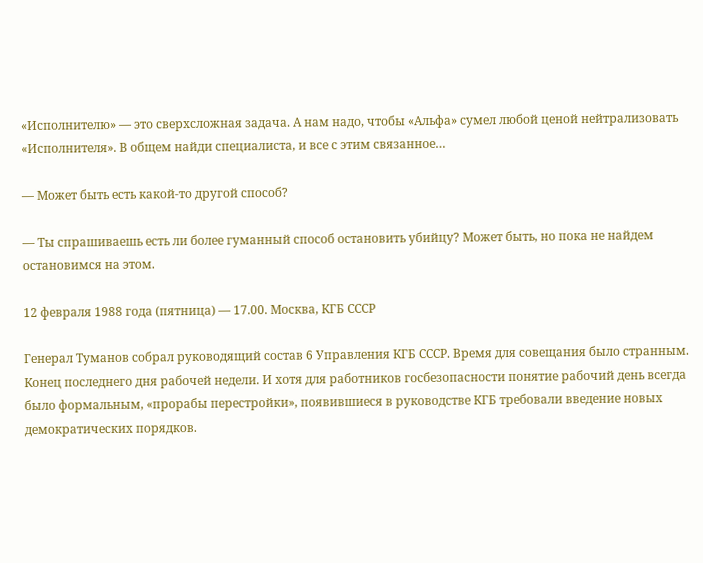«Исполнителю» — это сверхсложная задача. А нам надо, чтобы «Альфа» сумел любой ценой нейтрализовать «Исполнителя». В общем найди специалиста, и все с этим связанное…

— Может быть есть какой-то другой способ?

— Ты спрашиваешь есть ли более гуманный способ остановить убийцу? Может быть, но пока не найдем остановимся на этом.

12 февраля 1988 года (пятница) — 17.00. Москва, КГБ СССР

Генерал Туманов собрал руководящий состав 6 Управления КГБ СССР. Время для совещания было странным. Конец последнего дня рабочей недели. И хотя для работников госбезопасности понятие рабочий день всегда было формальным, «прорабы перестройки», появившиеся в руководстве КГБ требовали введение новых демократических порядков.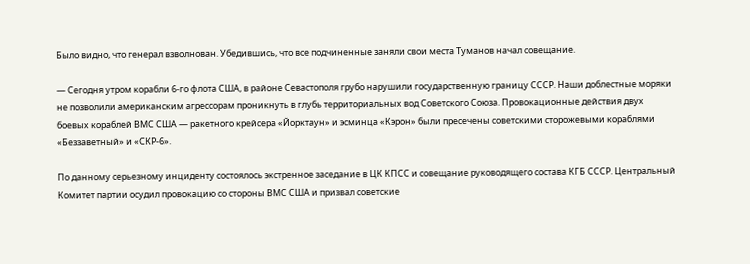Было видно, что генерал взволнован. Убедившись, что все подчиненные заняли свои места Туманов начал совещание.

— Сегодня утром корабли 6-го флота США, в районе Севастополя грубо нарушили государственную границу СССР. Наши доблестные моряки не позволили американским агрессорам проникнуть в глубь территориальных вод Советского Союза. Провокационные действия двух боевых кораблей ВМС США — ракетного крейсера «Йорктаун» и эсминца «Кэрон» были пресечены советскими сторожевыми кораблями «Беззаветный» и «СКР-6».

По данному серьезному инциденту состоялось экстренное заседание в ЦК КПСС и совещание руководящего состава КГБ СССР. Центральный Комитет партии осудил провокацию со стороны ВМС США и призвал советские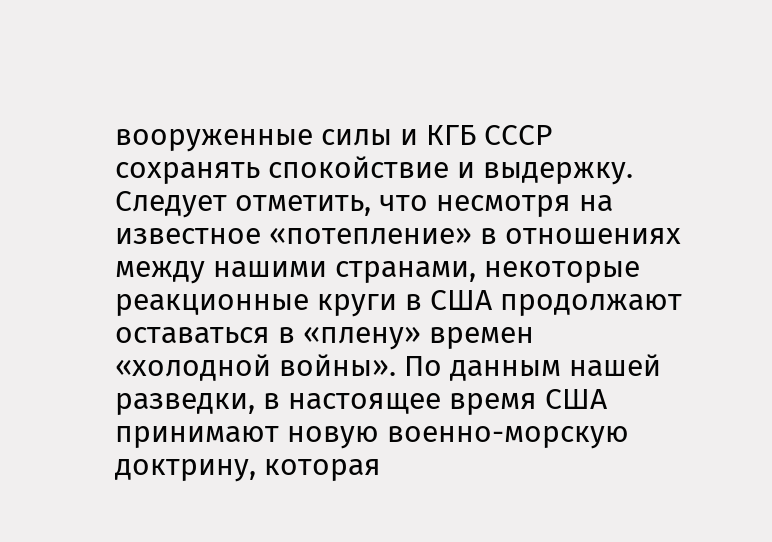вооруженные силы и КГБ СССР сохранять спокойствие и выдержку. Следует отметить, что несмотря на известное «потепление» в отношениях между нашими странами, некоторые реакционные круги в США продолжают оставаться в «плену» времен «холодной войны». По данным нашей разведки, в настоящее время США принимают новую военно-морскую доктрину, которая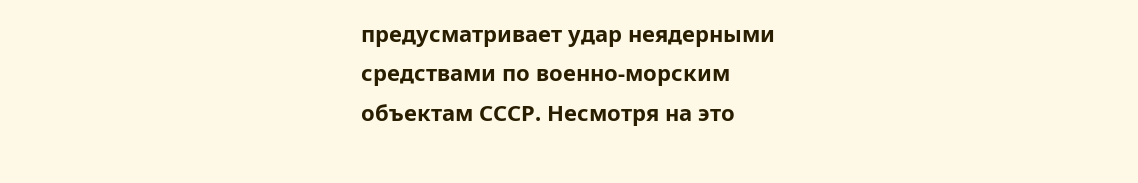предусматривает удар неядерными средствами по военно-морским объектам СССР. Несмотря на это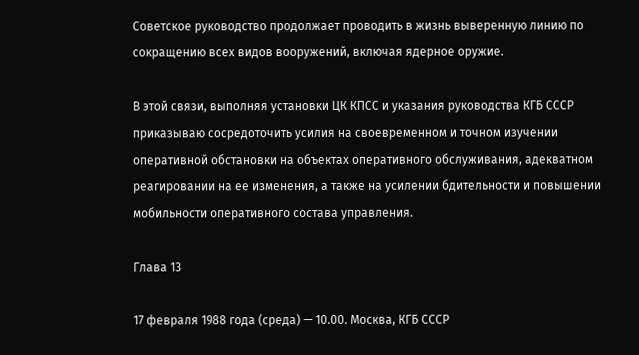Советское руководство продолжает проводить в жизнь выверенную линию по сокращению всех видов вооружений, включая ядерное оружие.

В этой связи, выполняя установки ЦК КПСС и указания руководства КГБ СССР приказываю сосредоточить усилия на своевременном и точном изучении оперативной обстановки на объектах оперативного обслуживания, адекватном реагировании на ее изменения, а также на усилении бдительности и повышении мобильности оперативного состава управления.

Глава 13

17 февраля 1988 года (среда) — 10.00. Москва, КГБ СССР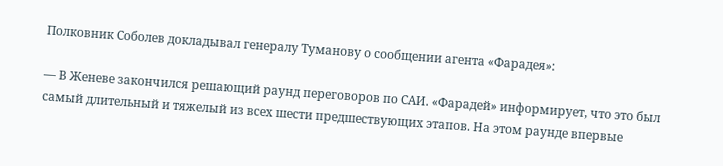Полковник Соболев докладывал генералу Туманову о сообщении агента «Фарадея»:

— В Женеве закончился решающий раунд переговоров по САИ. «Фарадей» информирует, что это был самый длительный и тяжелый из всех шести предшествующих этапов. На этом раунде впервые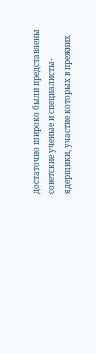достаточно широко были представлены советские ученые и специалисты- ядерщики, участие которых в прежних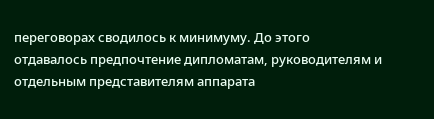переговорах сводилось к минимуму. До этого отдавалось предпочтение дипломатам, руководителям и отдельным представителям аппарата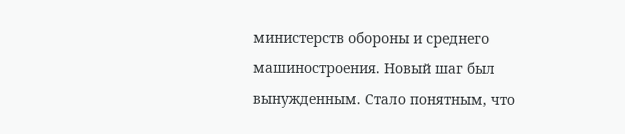министерств обороны и среднего машиностроения. Новый шаг был вынужденным. Стало понятным, что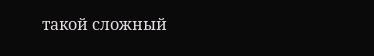такой сложный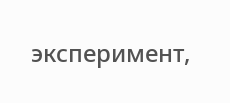эксперимент,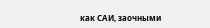как САИ, заочными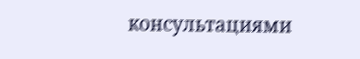консультациями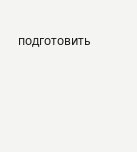подготовить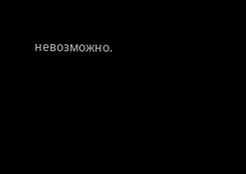невозможно.